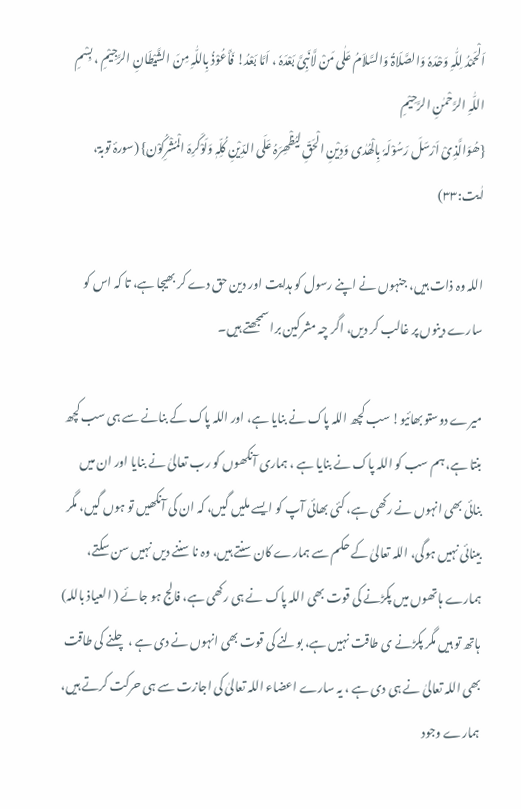اَلْحَمْدُ لِلّٰہِ وَحْدَہٗ وَالصَّلَاۃُ وَالسَّلاَمُ عَلٰی مَنْ لَّانَبِیَّ بَعْدَہٗ ، اَمَّا بَعْدُ! فَأَعُوْذُ بِاللّٰہِ مِنَ الشَّیْطَانِ الرَّجِیْمِ ، بِسْمِ اللّٰہِ الرَّحْمٰنِ الرَّحِیْمِ
{ھُوَالَّذِیْ اَرْسَلَ رَسُوْلَہٗ بِالْھُدٰی وَدِیْنِ الْحَقِّ لِیُظْھِرَہُ عَلَی الدِّیْنِ کُلِّہٖ وَلَوْکَرِہَ الْمُشْرِکُوْن} (سورۂ توبۃ، اٰیت:۳۳)

اللہ وہ ذات ہیں، جنہوں نے اپنے رسول کو ہدایت اور دین حق دے کر بھیجا ہے، تا کہ اس کو سارے دینوں پر غالب کر دیں، اگر چہ مشرکین برا سمجھتے ہیں۔

میرے دوستو بھائیو! سب کچھ اللہ پاک نے بنایا ہے، اور اللہ پاک کے بنانے سے ہی سب کچھ بنتا ہے، ہم سب کو اللہ پاک نے بنایا ہے ، ہماری آنکھوں کو رب تعالیٰ نے بنایا اور ان میں بنائی بھی انہوں نے رکھی ہے، کئی بھائی آپ کو ایسے ملیں گیں، کہ ان کی آنکھیں تو ہوں گیں، مگر بینائی نہیں ہوگی، اللہ تعالیٰ کے حکم سے ہمارے کان سنتے ہیں، وہ نا سننے دیں نہیں سن سکتے، ہمارے ہاتھوں میں پکڑنے کی قوت بھی اللہ پاک نے ہی رکھی ہے، فالج ہو جائے ( العیاذ باللہ) ہاتھ تو ہیں مگر پکڑنے ی طاقت نہیں ہے، بولنے کی قوت بھی انہوں نے دی ہے ، چلنے کی طاقت بھی اللہ تعالیٰ نے ہی دی ہے ، یہ سارے اعضاء اللہ تعالیٰ کی اجازت سے ہی حرکت کرتے ہیں، ہمارے وجود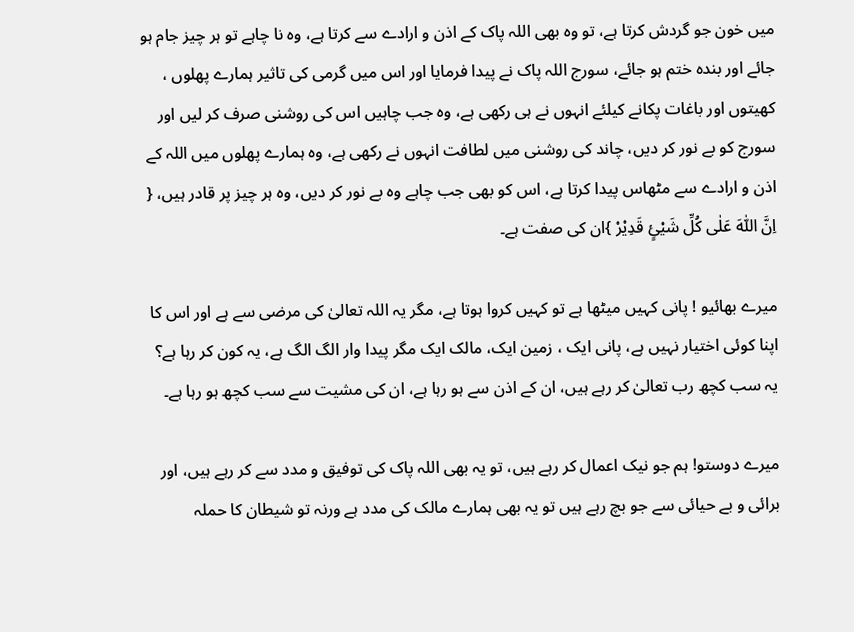میں خون جو گردش کرتا ہے، تو وہ بھی اللہ پاک کے اذن و ارادے سے کرتا ہے، وہ نا چاہے تو ہر چیز جام ہو جائے اور بندہ ختم ہو جائے، سورج اللہ پاک نے پیدا فرمایا اور اس میں گرمی کی تاثیر ہمارے پھلوں ، کھیتوں اور باغات پکانے کیلئے انہوں نے ہی رکھی ہے، وہ جب چاہیں اس کی روشنی صرف کر لیں اور سورج کو بے نور کر دیں، چاند کی روشنی میں لطافت انہوں نے رکھی ہے، وہ ہمارے پھلوں میں اللہ کے اذن و ارادے سے مٹھاس پیدا کرتا ہے، اس کو بھی جب چاہے وہ بے نور کر دیں، وہ ہر چیز پر قادر ہیں، { اِنَّ اللّٰہَ عَلٰی کُلِّ شَیْئٍ قَدِیْرْ }ان کی صفت ہے۔

میرے بھائیو ! پانی کہیں میٹھا ہے تو کہیں کروا ہوتا ہے، مگر یہ اللہ تعالیٰ کی مرضی سے ہے اور اس کا اپنا کوئی اختیار نہیں ہے، پانی ایک ، زمین ایک، مالک ایک مگر پیدا وار الگ الگ ہے، یہ کون کر رہا ہے؟ یہ سب کچھ رب تعالیٰ کر رہے ہیں، ان کے اذن سے ہو رہا ہے، ان کی مشیت سے سب کچھ ہو رہا ہے۔

میرے دوستو! ہم جو نیک اعمال کر رہے ہیں، تو یہ بھی اللہ پاک کی توفیق و مدد سے کر رہے ہیں، اور برائی و بے حیائی سے جو بچ رہے ہیں تو یہ بھی ہمارے مالک کی مدد ہے ورنہ تو شیطان کا حملہ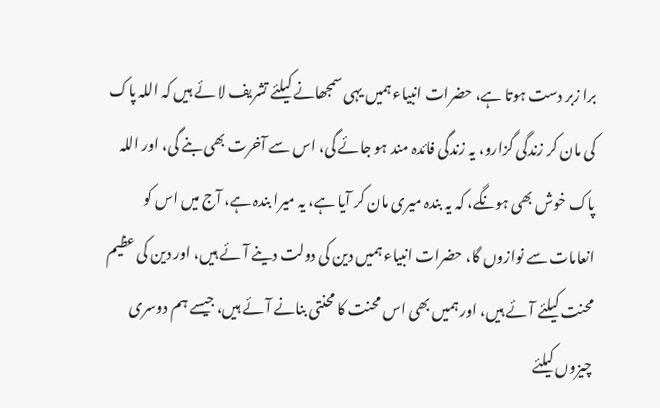برا زبر دست ہوتا ہے، حضرات انبیاء ہمیں یہی سمجھانے کیلئے تشریف لا ئے ہیں کہ اللہ پاک کی مان کر زندگی گزارو، یہ زندگی فائدہ مند ہو جائے گی، اس سے آخرت بھی بنے گی، اور اللہ پاک خوش بھی ہونگے، کہ یہ بندہ میری مان کر آیا ہے، یہ میرا بندہ ہے، آج میں اس کو انعامات سے نوازوں گا، حضرات انبیاء ہمیں دین کی دولت دینے آئے ہیں، اور دین کی عظیم محنت کیلئے آئے ہیں، اور ہمیں بھی اس محنت کا محنتی بنانے آئے ہیں، جیسے ہم دوسری چیزوں کیلئے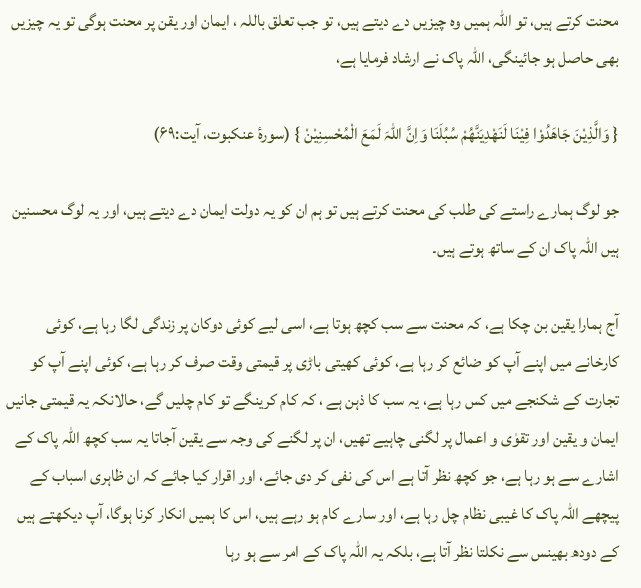محنت کرتے ہیں، تو اللہ ہمیں وہ چیزیں دے دیتے ہیں، تو جب تعلق باللہ ، ایمان اور یقن پر محنت ہوگی تو یہ چیزیں بھی حاصل ہو جائینگی، اللہ پاک نے ارشاد فرمایا ہے،

{ وَالَّذِیْنَ جَاھَدُوْا فِیْنَا لَنَھْدِیَنَّھُمْ سُبُلَنَا وَاِنَّ اللّٰہَ لَمَعَ الْمُحْسِنِیْنْ } (سورۂ عنکبوت، آیت:۶۹)

جو لوگ ہمارے راستے کی طلب کی محنت کرتے ہیں تو ہم ان کو یہ دولت ایمان دے دیتے ہیں، اور یہ لوگ محسنین ہیں اللہ پاک ان کے ساتھ ہوتے ہیں۔

آج ہمارا یقین بن چکا ہے، کہ محنت سے سب کچھ ہوتا ہے، اسی لیے کوئی دوکان پر زندگی لگا رہا ہے، کوئی کارخانے میں اپنے آپ کو ضائع کر رہا ہے، کوئی کھیتی باڑی پر قیمتی وقت صرف کر رہا ہے، کوئی اپنے آپ کو تجارت کے شکنجے میں کس رہا ہے، یہ سب کا ذہن ہے ، کہ کام کرینگے تو کام چلیں گے، حالانکہ یہ قیمتی جانیں ایمان و یقین اور تقوٰی و اعمال پر لگنی چاہیے تھیں، ان پر لگنے کی وجہ سے یقین آجاتا یہ سب کچھ اللہ پاک کے اشارے سے ہو رہا ہے، جو کچھ نظر آتا ہے اس کی نفی کر دی جائے، اور اقرار کیا جائے کہ ان ظاہری اسباب کے پیچھے اللہ پاک کا غیبی نظام چل رہا ہے، اور سارے کام ہو رہے ہیں، اس کا ہمیں انکار کرنا ہوگا، آپ دیکھتے ہیں کے دودھ بھینس سے نکلتا نظر آتا ہے، بلکہ یہ اللہ پاک کے امر سے ہو رہا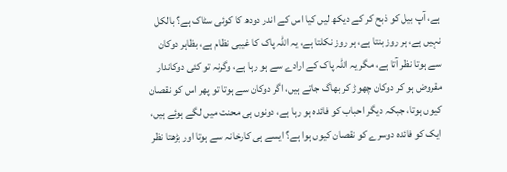ہے، آپ بیل کو ذبح کر کے دیکھ لیں کیا اس کے اندر دودھ کا کوئی سٹاک ہے؟ بالکل نہیں ہے، ہر روز بنتا ہے، ہر روز نکلتا ہے، یہ اللہ پاک کا غیبی نظام ہے، بظاہر دوکان سے ہوتا نظر آتا ہے، مگر یہ اللہ پاک کے ارادے سے ہو رہا ہے، وگرنہ تو کئی دوکاندار مقروض ہو کر دوکان چھوڑ کر بھاگ جاتے ہیں، اگر دوکان سے ہوتا تو پھر اس کو نقصان کیوں ہوتا، جبکہ دیگر احباب کو فائدہ ہو رہا ہے، دونوں ہی محنت میں لگے ہوئے ہیں، ایک کو فائدہ دوسرے کو نقصان کیوں ہوا ہے؟ ایسے ہی کارخانہ سے ہوتا اور بڑھتا نظر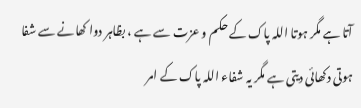آتا ہے مگر ہوتا اللہ پاک کے حکم و عزت سے ہے ، بظاہر دوا کھانے سے شفا ہوتی دکھائی دیتی ہے مگر یہ شفاء اللہ پاک کے امر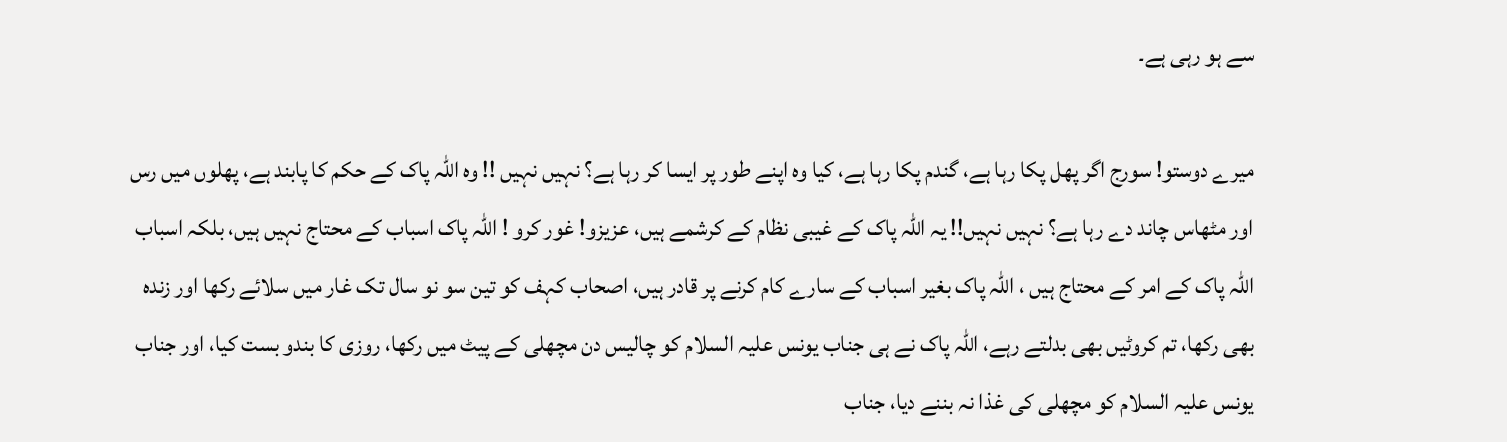سے ہو رہی ہے۔

میرے دوستو! سورج اگر پھل پکا رہا ہے، گندم پکا رہا ہے، کیا وہ اپنے طور پر ایسا کر رہا ہے؟ نہیں نہیں !! وہ اللہ پاک کے حکم کا پابند ہے، پھلوں میں رس اور مٹھاس چاند دے رہا ہے؟ نہیں نہیں!! یہ اللہ پاک کے غیبی نظام کے کرشمے ہیں، عزیزو! غور کرو ! اللہ پاک اسباب کے محتاج نہیں ہیں، بلکہ اسباب اللہ پاک کے امر کے محتاج ہیں ، اللہ پاک بغیر اسباب کے سارے کام کرنے پر قادر ہیں، اصحاب کہف کو تین سو نو سال تک غار میں سلائے رکھا اور زندہ بھی رکھا، تم کروٹیں بھی بدلتے رہے، اللہ پاک نے ہی جناب یونس علیہ السلام کو چالیس دن مچھلی کے پیٹ میں رکھا، روزی کا بندو بست کیا، اور جناب یونس علیہ السلام کو مچھلی کی غذا نہ بننے دیا، جناب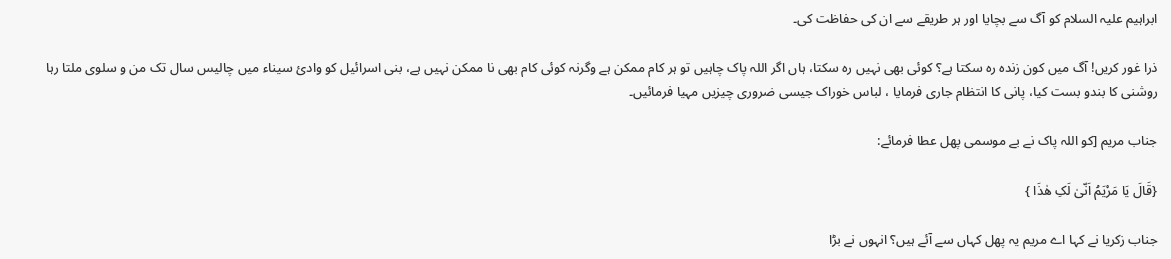ابراہیم علیہ السلام کو آگ سے بچایا اور ہر طریقے سے ان کی حفاظت کی۔

ذرا غور کریں! آگ میں کون زندہ رہ سکتا ہے؟ کوئی بھی نہیں رہ سکتا، ہاں اگر اللہ پاک چاہیں تو ہر کام ممکن ہے وگرنہ کوئی کام بھی نا ممکن نہیں ہے، بنی اسرائیل کو وادیٔ سیناء میں چالیس سال تک من و سلوی ملتا رہا روشنی کا بندو بست کیا، پانی کا انتظام جاری فرمایا ، لباس خوراک جیسی ضروری چیزیں مہیا فرمائیں۔

جناب مریم [کو اللہ پاک نے بے موسمی پھل عطا فرمائے:

{قَالَ یَا مَرْیَمُ اَنّیٰ لَکِ ھٰذَا }

جناب زکریا نے کہا اے مریم یہ پھل کہاں سے آئے ہیں؟ انہوں نے بڑا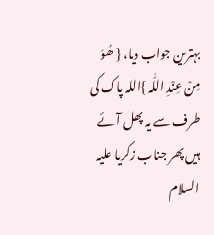بہترین جواب دیا، { ھُوَ مِنْ عِنْدِ اللّٰہ }اللہ پاک کی طرف سے یہ پھل آئے ہیں پھر جناب زکریا علیہ السلام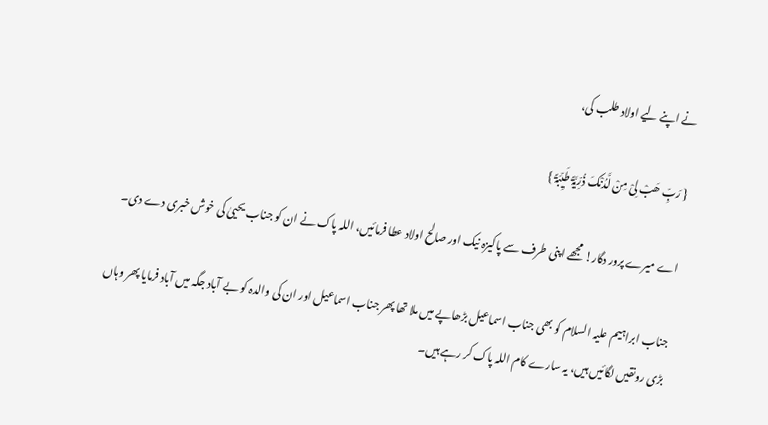نے اپنے لیے اولاد طلب کی،

{ رَبِّ ھَبْ لِیْ مِنْ لَّدُنْکَ ذُرِّیَّۃً طَیِّبَۃً }

اے میرے پرور دگار! مجھے اپنی طرف سے پاکیزہ نیک اور صالح اولاد عطا فرمائیں، اللہ پاک نے ان کو جناب یحییٰ کی خوش خبری دے دی۔

جناب ابراہیم علیہ السلام کو بھی جناب اسماعیل بڑھاپے میں ملا تھا پھر جناب اسماعیل اور ان کی والدہ کو بے آباد جگہ میں آباد فرمایا پھر وہاں بڑی رونقیں لگائیں ہیں، یہ سارے کام اللہ پاک کر رہے ہیں۔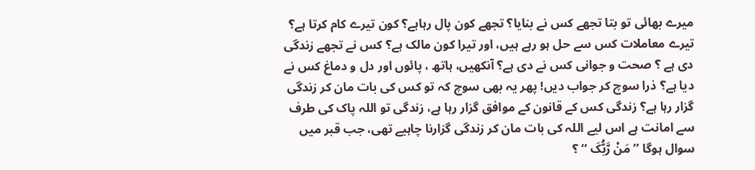میرے بھائی تو بتا تجھے کس نے بنایا؟ تجھے کون پال رہاہے؟ کون تیرے کام کرتا ہے؟ تیرے معاملات کس سے حل ہو رہے ہیں، اور تیرا کون مالک ہے؟ کس نے تجھے زندگی دی ہے ؟ صحت و جوانی کس نے دی ہے؟ آنکھیں، ہاتھ ، پائوں اور دل و دماغ کس نے دیا ہے؟ ذرا سوچ کر جواب دیں! پھر یہ بھی سوچ کہ تو کس کی بات مان کر زندگی گزار رہا ہے؟ زندگی کس کے قانون کے موافق گزار رہا ہے، زندگی تو اللہ پاک کی طرف سے امانت ہے اس لیے اللہ کی بات مان کر زندگی گزارنا چاہیے تھی، جب قبر میں سوال ہوگا ’’ مَنْ رَّبُّکَ ‘‘ ؟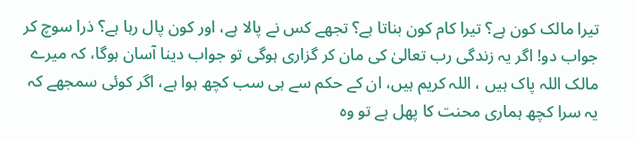تیرا مالک کون ہے؟ تیرا کام کون بناتا ہے؟ تجھے کس نے پالا ہے، اور کون پال رہا ہے؟ ذرا سوچ کر جواب دو! اگر یہ زندگی رب تعالیٰ کی مان کر گزاری ہوگی تو جواب دینا آسان ہوگا، کہ میرے مالک اللہ پاک ہیں ، اللہ کریم ہیں، ان کے حکم سے ہی سب کچھ ہوا ہے، اگر کوئی سمجھے کہ یہ سرا کچھ ہماری محنت کا پھل ہے تو وہ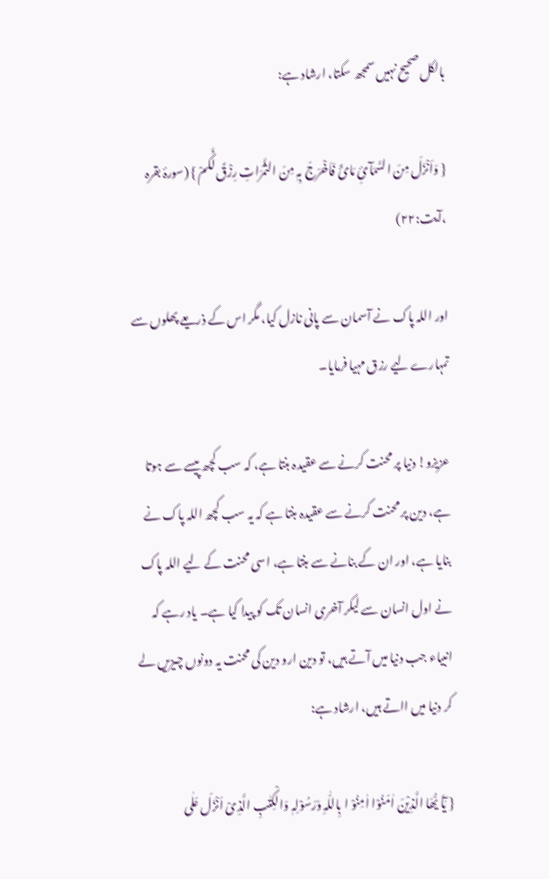بالکل صحیح نہیں سمجھ سکتا، ارشاد ہے:

{ وَاَنْزَلَ مِنَ السَّمَآئِ مَائً فَاَخْرَجَ بِہٖ مِنَ الثَّمَرَاتِ رِزْقً لَّکُمْ } (سورۂ بقرہ ،آیت:۲۲)

اور اللہ پاک نے آسمان سے پانی نازل کیا، مگر اس کے ذریعے پھلوں سے تمہارے لیے رزق مہیا فرمایا۔

عزیزو! دنیا پر محنت کرنے سے عقیدہ بنتا ہے، کہ سب کچھ پیسے سے ہوتا ہے، دین پر محنت کرنے سے عقیدہ بنتا ہے کہ یہ سب کچھ اللہ پاک نے بنایا ہے، اور ان کے بنانے سے بنتا ہے، اسی محنت کے لیے اللہ پاک نے اول انسان سے لیکر آخری انسان تک کو پیدا کیا ہے۔ یاد رہے کہ انبیاء جب دنیا میں آتے ہیں، تو دین ارو دین کی محنت یہ دونوں چیزیں لے کر دنیا میں ااتے ہیں، ارشاد ہے:

{ یٰٓاَ یُّھَا الَّذِیْنَ اٰمَنُوْا اٰمِنُوْ ا بِاللّٰہِ وَرَسُوْلِہٖ وَالْکِتٰبِ الَّذِیْ اَنْزَلَ عَلٰی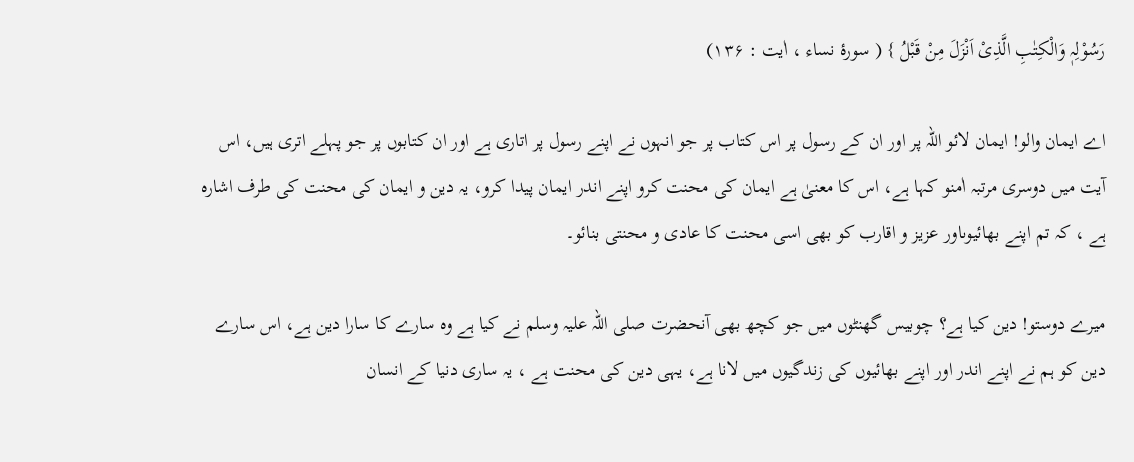رَسُوْلِہٖ وَالْکِتٰبِ الَّذِیْ اَنْزَلَ مِنْ قَبْلُ } ( سورۂ نساء ، اٰیت : ۱۳۶)

اے ایمان والو! ایمان لائو اللہ پر اور ان کے رسول پر اس کتاب پر جو انہوں نے اپنے رسول پر اتاری ہے اور ان کتابوں پر جو پہلے اتری ہیں، اس آیت میں دوسری مرتبہ اٰمنو کہا ہے، اس کا معنیٰ ہے ایمان کی محنت کرو اپنے اندر ایمان پیدا کرو، یہ دین و ایمان کی محنت کی طرف اشارہ ہے ، کہ تم اپنے بھائیوںاور عزیز و اقارب کو بھی اسی محنت کا عادی و محنتی بنائو۔

میرے دوستو! دین کیا ہے؟ چوبیس گھنٹوں میں جو کچھ بھی آنحضرت صلی اللہ علیہ وسلم نے کیا ہے وہ سارے کا سارا دین ہے، اس سارے دین کو ہم نے اپنے اندر اور اپنے بھائیوں کی زندگیوں میں لانا ہے، یہی دین کی محنت ہے ، یہ ساری دنیا کے انسان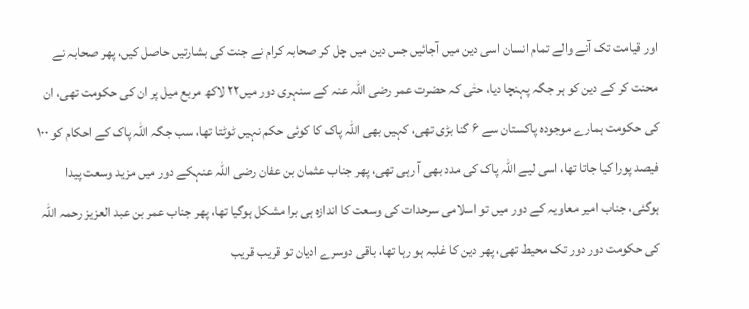اور قیامت تک آنے والے تمام انسان اسی دین میں آجائیں جس دین میں چل کر صحابہ کرام نے جنت کی بشارتیں حاصل کیں، پھر صحابہ نے محنت کر کے دین کو ہر جگہ پہنچا دیا، حتٰی کہ حضرت عمر رضی اللہ عنہ کے سنہری دور میں۲۲ لاکھ مربع میل پر ان کی حکومت تھی، ان کی حکومت ہمارے موجودہ پاکستان سے ۶ گنا بڑی تھی، کہیں بھی اللہ پاک کا کوئی حکم نہیں ٹوٹتا تھا، سب جگہ اللہ پاک کے احکام کو ۱۰۰ فیصد پورا کیا جاتا تھا، اسی لیے اللہ پاک کی مدد بھی آ رہی تھی، پھر جناب عثمان بن عفان رضی اللہ عنہکے دور میں مزید وسعت پیدا ہوگئی، جناب امیر معاویہ کے دور میں تو اسلامی سرحدات کی وسعت کا اندازہ ہی برا مشکل ہوگیا تھا، پھر جناب عمر بن عبد العزیز رحمہ اللہ کی حکومت دور دور تک محیط تھی، پھر دین کا غلبہ ہو رہا تھا، باقی دوسرے ادیان تو قریب قریب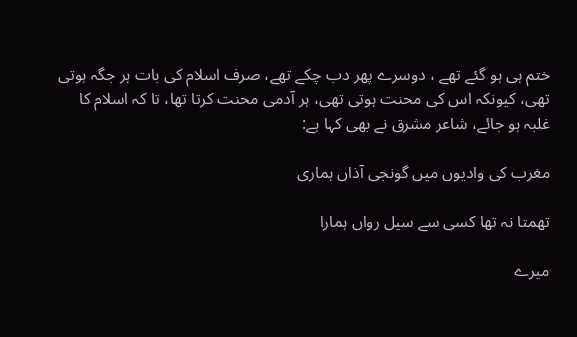ختم ہی ہو گئے تھے ، دوسرے پھر دب چکے تھے، صرف اسلام کی بات ہر جگہ ہوتی تھی، کیونکہ اس کی محنت ہوتی تھی، ہر آدمی محنت کرتا تھا، تا کہ اسلام کا غلبہ ہو جائے، شاعر مشرق نے بھی کہا ہے:

مغرب کی وادیوں میں گونجی آذاں ہماری

تھمتا نہ تھا کسی سے سیل رواں ہمارا

میرے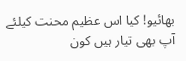بھائیو! کیا اس عظیم محنت کیلئے آپ بھی تیار ہیں کون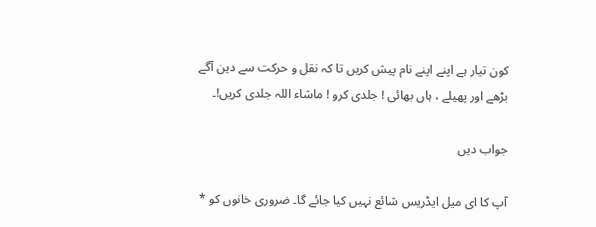کون تیار ہے اپنے اپنے نام پیش کریں تا کہ نقل و حرکت سے دین آگے بڑھے اور پھیلے ، ہاں بھائی ! جلدی کرو ! ماشاء اللہ جلدی کریں!۔

جواب دیں

آپ کا ای میل ایڈریس شائع نہیں کیا جائے گا۔ ضروری خانوں کو *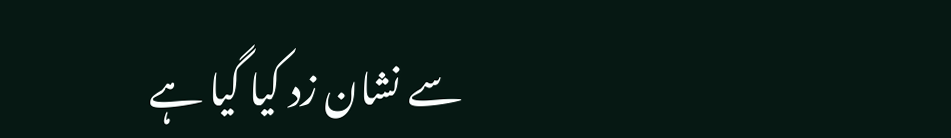سے نشان زد کیا گیا ہے